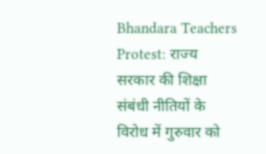Bhandara Teachers Protest: राज्य सरकार की शिक्षा संबंधी नीतियों के विरोध में गुरुवार को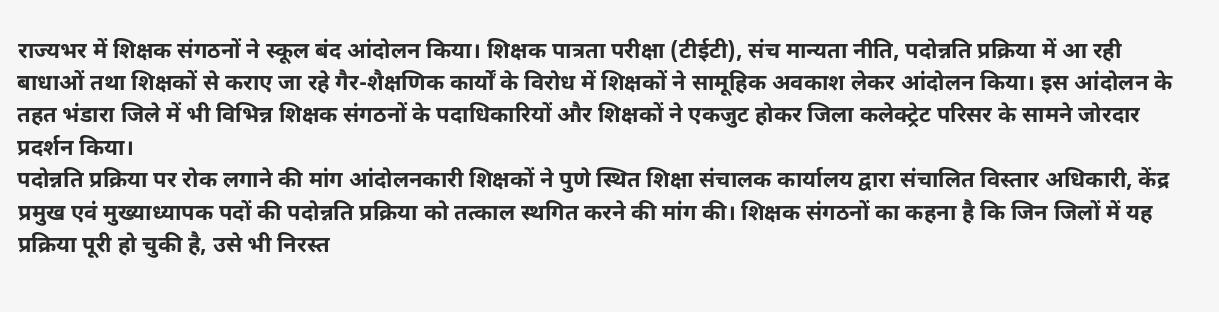राज्यभर में शिक्षक संगठनों ने स्कूल बंद आंदोलन किया। शिक्षक पात्रता परीक्षा (टीईटी), संच मान्यता नीति, पदोन्नति प्रक्रिया में आ रही बाधाओं तथा शिक्षकों से कराए जा रहे गैर-शैक्षणिक कार्यों के विरोध में शिक्षकों ने सामूहिक अवकाश लेकर आंदोलन किया। इस आंदोलन के तहत भंडारा जिले में भी विभिन्न शिक्षक संगठनों के पदाधिकारियों और शिक्षकों ने एकजुट होकर जिला कलेक्ट्रेट परिसर के सामने जोरदार प्रदर्शन किया।
पदोन्नति प्रक्रिया पर रोक लगाने की मांग आंदोलनकारी शिक्षकों ने पुणे स्थित शिक्षा संचालक कार्यालय द्वारा संचालित विस्तार अधिकारी, केंद्र प्रमुख एवं मुख्याध्यापक पदों की पदोन्नति प्रक्रिया को तत्काल स्थगित करने की मांग की। शिक्षक संगठनों का कहना है कि जिन जिलों में यह प्रक्रिया पूरी हो चुकी है, उसे भी निरस्त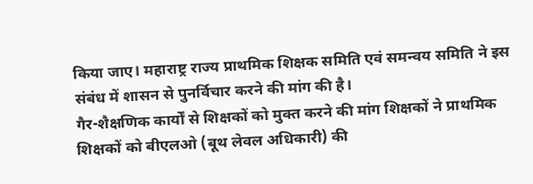किया जाए। महाराष्ट्र राज्य प्राथमिक शिक्षक समिति एवं समन्वय समिति ने इस संबंध में शासन से पुनर्विचार करने की मांग की है।
गैर-शैक्षणिक कार्यों से शिक्षकों को मुक्त करने की मांग शिक्षकों ने प्राथमिक शिक्षकों को बीएलओ (बूथ लेवल अधिकारी) की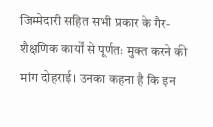जिम्मेदारी सहित सभी प्रकार के गैर-शैक्षणिक कार्यों से पूर्णतः मुक्त करने की मांग दोहराई। उनका कहना है कि इन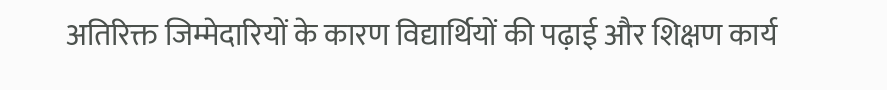अतिरिक्त जिम्मेदारियों के कारण विद्यार्थियों की पढ़ाई और शिक्षण कार्य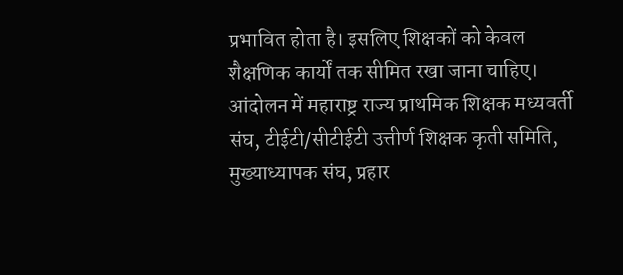प्रभावित होता है। इसलिए शिक्षकों को केवल शैक्षणिक कार्यों तक सीमित रखा जाना चाहिए।
आंदोलन में महाराष्ट्र राज्य प्राथमिक शिक्षक मध्यवर्ती संघ, टीईटी/सीटीईटी उत्तीर्ण शिक्षक कृती समिति, मुख्याध्यापक संघ, प्रहार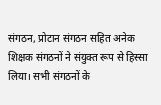संगठन, प्रोटान संगठन सहित अनेक शिक्षक संगठनों ने संयुक्त रूप से हिस्सा लिया। सभी संगठनों के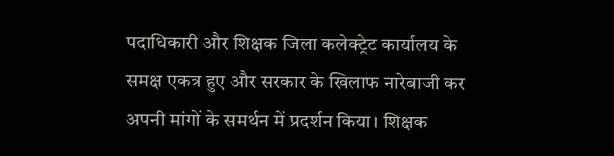पदाधिकारी और शिक्षक जिला कलेक्ट्रेट कार्यालय के समक्ष एकत्र हुए और सरकार के खिलाफ नारेबाजी कर अपनी मांगों के समर्थन में प्रदर्शन किया। शिक्षक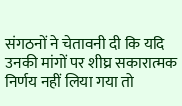संगठनों ने चेतावनी दी कि यदि उनकी मांगों पर शीघ्र सकारात्मक निर्णय नहीं लिया गया तो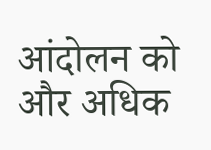आंदोलन को और अधिक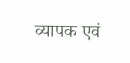व्यापक एवं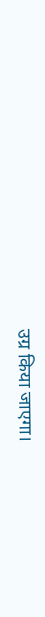उग्र किया जाएगा।